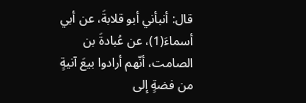قال: أنبأني أبو قلابةَ، عن أبي أسماءَ(1)، عن عُبادةَ بن الصامت، أنّهم أرادوا بيعَ آنيةٍ من فضةٍ إلى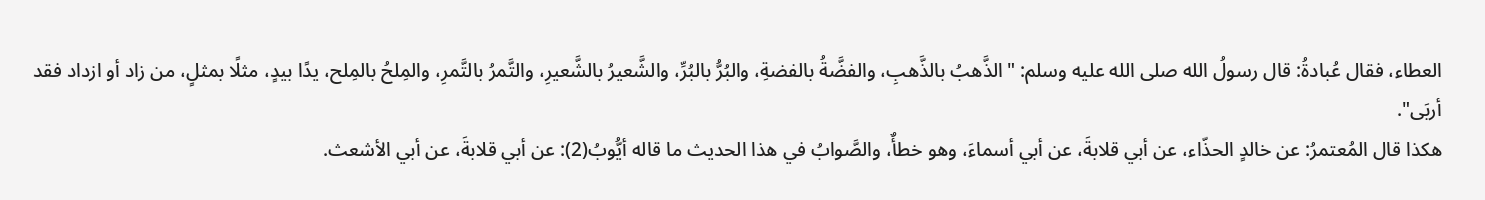العطاء، فقال عُبادةُ: قال رسولُ الله صلى الله عليه وسلم: "الذَّهبُ بالذَّهبِ، والفضَّةُ بالفضةِ، والبُرُّ بالبُرِّ، والشَّعيرُ بالشَّعيرِ، والتَّمرُ بالتَّمرِ، والمِلحُ بالمِلح، يدًا بيدٍ، مثلًا بمثلٍ، من زاد أو ازداد فقد أربَى".
هكذا قال المُعتمرُ: عن خالدٍ الحذّاء، عن أبي قلابةَ، عن أبي أسماءَ، وهو خطأٌ، والصَّوابُ في هذا الحديث ما قاله أيُّوبُ(2): عن أبي قلابةَ، عن أبي الأشعث.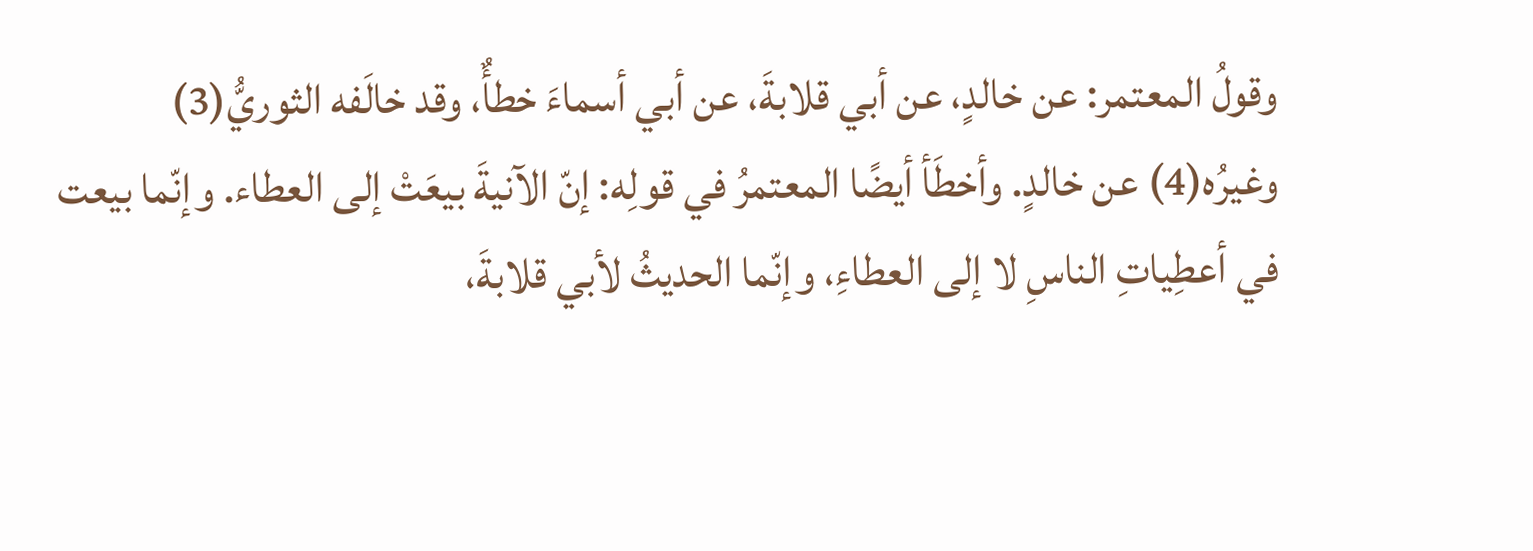وقولُ المعتمر: عن خالدٍ، عن أبي قلابةَ، عن أبي أسماءَ خطأٌ، وقد خالَفه الثوريُّ(3) وغيرُه(4) عن خالدٍ. وأخطَأ أيضًا المعتمرُ في قولِه: إنّ الآنيةَ بيعَتْ إلى العطاء. وإنّما بيعت في أعطِياتِ الناسِ لا إلى العطاءِ، وإنّما الحديثُ لأبي قلابةَ،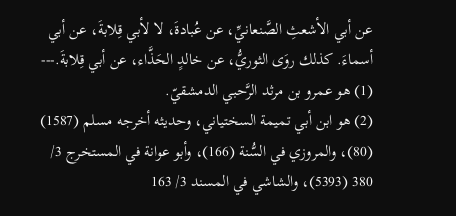عن أبي الأشعثِ الصَّنعانيِّ، عن عُبادةَ، لا لأبي قِلابةَ، عن أبي أسماءَ. كذلك روَى الثوريُّ، عن خالدٍ الحَذَّاء، عن أبي قِلابةَ.---
(1) هو عمرو بن مرثد الرَّحبي الدمشقيّ.
(2) هو ابن أبي تميمة السختياني، وحديثه أخرجه مسلم (1587) (80)، والمروزي في السُّنة (166)، وأبو عوانة في المستخرج 3/ 380 (5393)، والشاشي في المسند 3/ 163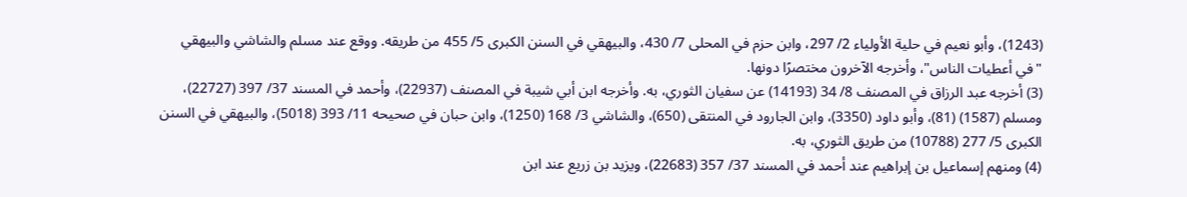(1243)، وأبو نعيم في حلية الأولياء 2/ 297، وابن حزم في المحلى 7/ 430، والبيهقي في السنن الكبرى 5/ 455 من طريقه. ووقع عند مسلم والشاشي والبيهقي "في أعطيات الناس"، وأخرجه الآخرون مختصرًا دونها.
(3) أخرجه عبد الرزاق في المصنف 8/ 34 (14193) عن سفيان الثوري، به. وأخرجه ابن أبي شيبة في المصنف (22937)، وأحمد في المسند 37/ 397 (22727)، ومسلم (1587) (81)، وأبو داود (3350)، وابن الجارود في المنتقى (650)، والشاشي 3/ 168 (1250)، وابن حبان في صحيحه 11/ 393 (5018)، والبيهقي في السنن الكبرى 5/ 277 (10788) من طريق الثوري، به.
(4) ومنهم إسماعيل بن إبراهيم عند أحمد في المسند 37/ 357 (22683)، ويزيد بن زريع عند ابن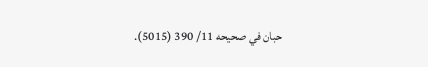حبان في صحيحه 11/ 390 (5015).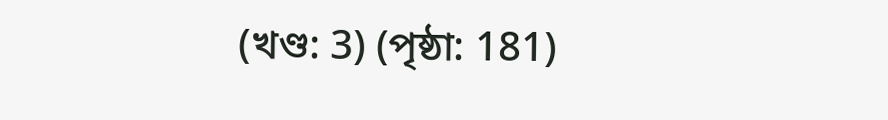(খণ্ড: 3) (পৃষ্ঠা: 181)